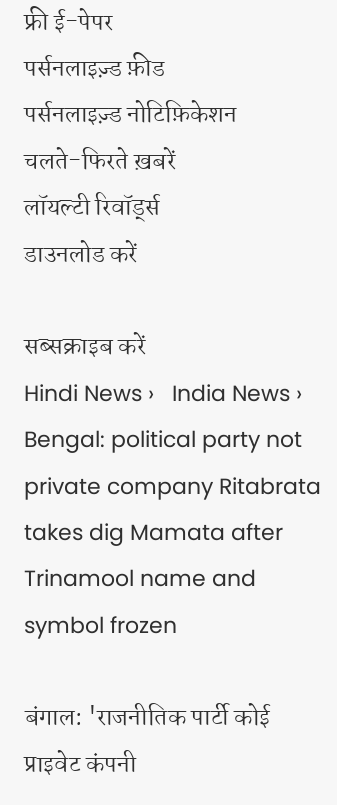फ्री ई-पेपर
पर्सनलाइज़्ड फ़ीड
पर्सनलाइज़्ड नोटिफ़िकेशन
चलते-फिरते ख़बरें
लॉयल्टी रिवॉर्ड्स
डाउनलोड करें

सब्सक्राइब करें
Hindi News ›   India News ›   Bengal: political party not private company Ritabrata takes dig Mamata after Trinamool name and symbol frozen

बंगाल: 'राजनीतिक पार्टी कोई प्राइवेट कंपनी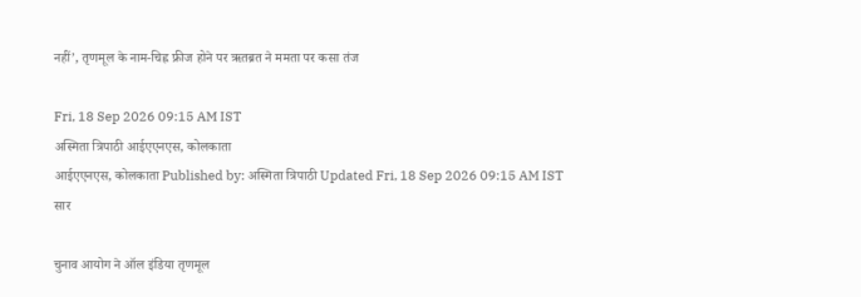नहीं’, तृणमूल के नाम-चिह्न फ्रीज होने पर ऋतब्रत ने ममता पर कसा तंज

Fri, 18 Sep 2026 09:15 AM IST
अस्मिता त्रिपाठी आईएएनएस, कोलकाता
आईएएनएस, कोलकाता Published by: अस्मिता त्रिपाठी Updated Fri, 18 Sep 2026 09:15 AM IST
सार

चुनाव आयोग ने ऑल इंडिया तृणमूल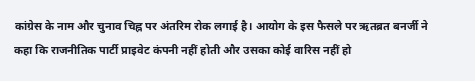कांग्रेस के नाम और चुनाव चिह्न पर अंतरिम रोक लगाई है। आयोग के इस फैसले पर ऋतब्रत बनर्जी ने कहा कि राजनीतिक पार्टी प्राइवेट कंपनी नहीं होती और उसका कोई वारिस नहीं हो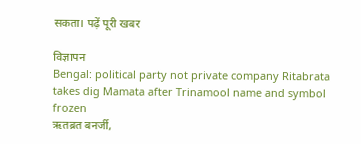सकता। पढ़ें पूरी खबर

विज्ञापन
Bengal: political party not private company Ritabrata takes dig Mamata after Trinamool name and symbol frozen
ऋतब्रत बनर्जी,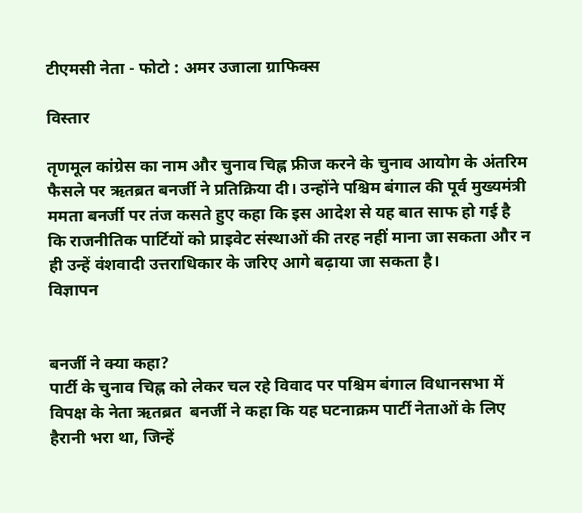टीएमसी नेता - फोटो : अमर उजाला ग्राफिक्स

विस्तार

तृणमूल कांग्रेस का नाम और चुनाव चिह्न फ्रीज करने के चुनाव आयोग के अंतरिम फैसले पर ऋतब्रत बनर्जी ने प्रतिक्रिया दी। उन्होंने पश्चिम बंगाल की पूर्व मुख्यमंत्री ममता बनर्जी पर तंज कसते हुए कहा कि इस आदेश से यह बात साफ हो गई है कि राजनीतिक पार्टियों को प्राइवेट संस्थाओं की तरह नहीं माना जा सकता और न ही उन्हें वंशवादी उत्तराधिकार के जरिए आगे बढ़ाया जा सकता है।
विज्ञापन


बनर्जी ने क्या कहा?
पार्टी के चुनाव चिह्न को लेकर चल रहे विवाद पर पश्चिम बंगाल विधानसभा में विपक्ष के नेता ऋतब्रत  बनर्जी ने कहा कि यह घटनाक्रम पार्टी नेताओं के लिए हैरानी भरा था, जिन्हें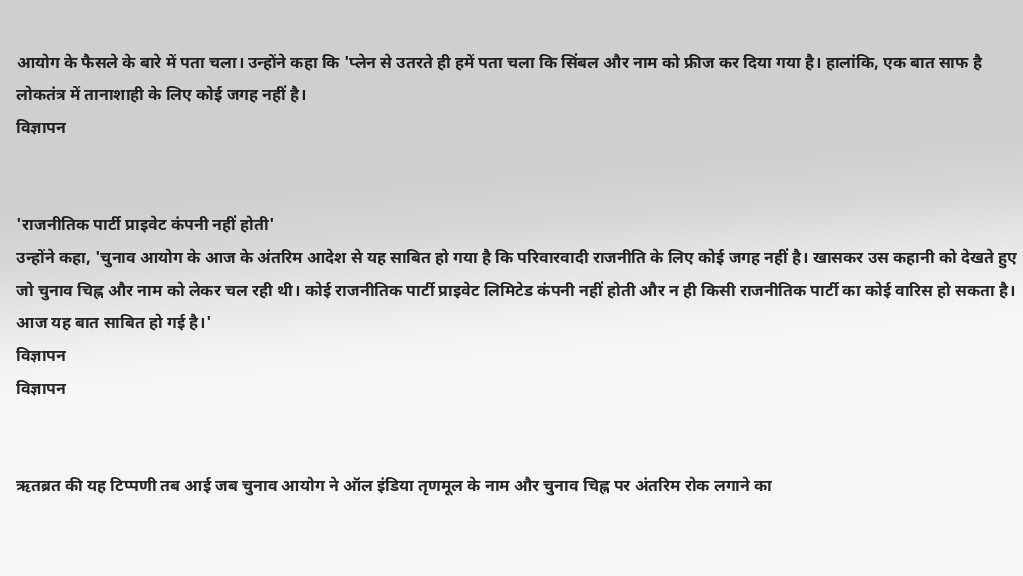आयोग के फैसले के बारे में पता चला। उन्होंने कहा कि 'प्लेन से उतरते ही हमें पता चला कि सिंबल और नाम को फ्रीज कर दिया गया है। हालांकि, एक बात साफ है लोकतंत्र में तानाशाही के लिए कोई जगह नहीं है।
विज्ञापन


'राजनीतिक पार्टी प्राइवेट कंपनी नहीं होती'
उन्होंने कहा, 'चुनाव आयोग के आज के अंतरिम आदेश से यह साबित हो गया है कि परिवारवादी राजनीति के लिए कोई जगह नहीं है। खासकर उस कहानी को देखते हुए जो चुनाव चिह्न और नाम को लेकर चल रही थी। कोई राजनीतिक पार्टी प्राइवेट लिमिटेड कंपनी नहीं होती और न ही किसी राजनीतिक पार्टी का कोई वारिस हो सकता है। आज यह बात साबित हो गई है।'
विज्ञापन
विज्ञापन


ऋतब्रत की यह टिप्पणी तब आई जब चुनाव आयोग ने ऑल इंडिया तृणमूल के नाम और चुनाव चिह्न पर अंतरिम रोक लगाने का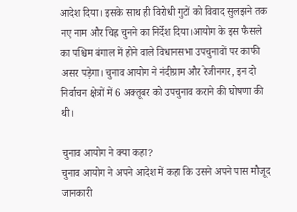आदेश दिया। इसके साथ ही विरोधी गुटों को विवाद सुलझने तक नए नाम और चिह्न चुनने का निर्देश दिया।आयोग के इस फैसले का पश्चिम बंगाल में होने वाले विधानसभा उपचुनावों पर काफी असर पड़ेगा। चुनाव आयोग ने नंदीग्राम और रेजीनगर, इन दो निर्वाचन क्षेत्रों में 6 अक्तूबर को उपचुनाव कराने की घोषणा की थी।

चुनाव आयोग ने क्या कहा?
चुनाव आयोग ने अपने आदेश में कहा कि उसने अपने पास मौजूद जानकारी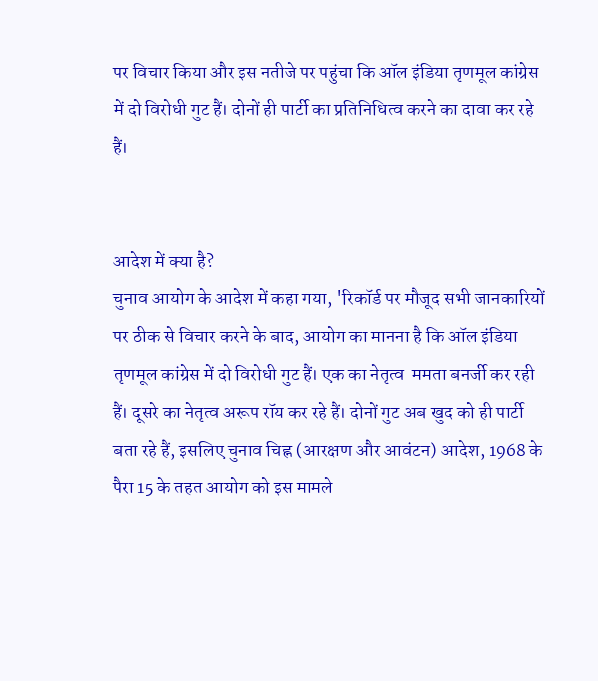पर विचार किया और इस नतीजे पर पहुंचा कि ऑल इंडिया तृणमूल कांग्रेस में दो विरोधी गुट हैं। दोनों ही पार्टी का प्रतिनिधित्व करने का दावा कर रहे हैं।


आदेश में क्या है?
चुनाव आयोग के आदेश में कहा गया, 'रिकॉर्ड पर मौजूद सभी जानकारियों पर ठीक से विचार करने के बाद, आयोग का मानना है कि ऑल इंडिया तृणमूल कांग्रेस में दो विरोधी गुट हैं। एक का नेतृत्व  ममता बनर्जी कर रही हैं। दूसरे का नेतृत्व अरूप रॉय कर रहे हैं। दोनों गुट अब खुद को ही पार्टी बता रहे हैं, इसलिए चुनाव चिह्न (आरक्षण और आवंटन) आदेश, 1968 के पैरा 15 के तहत आयोग को इस मामले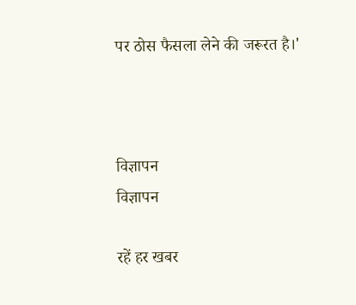पर ठोस फैसला लेने की जरूरत है।'



विज्ञापन
विज्ञापन

रहें हर खबर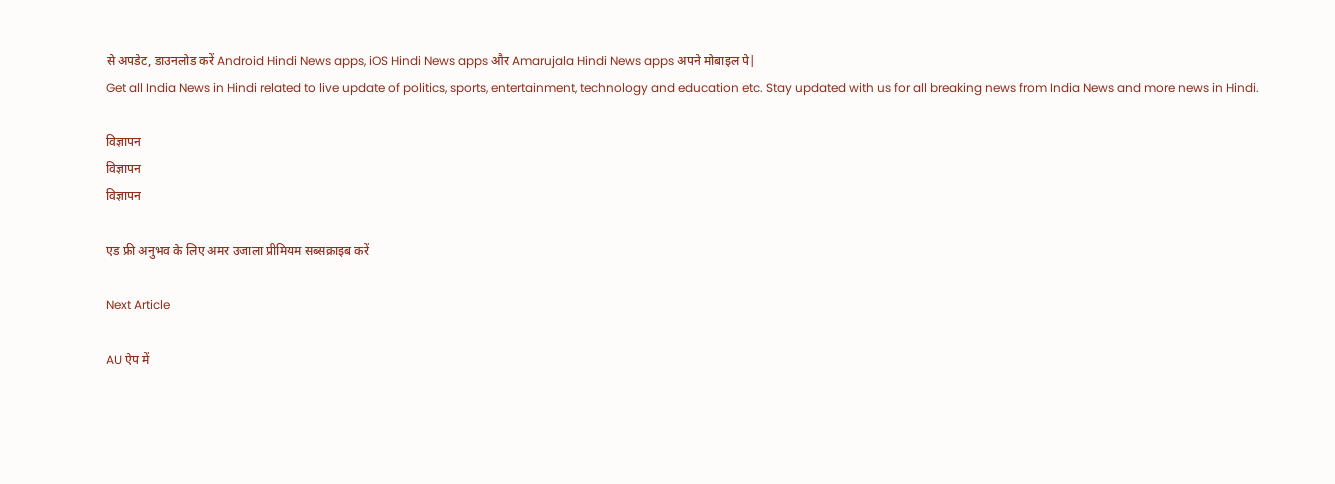से अपडेट, डाउनलोड करें Android Hindi News apps, iOS Hindi News apps और Amarujala Hindi News apps अपने मोबाइल पे|
Get all India News in Hindi related to live update of politics, sports, entertainment, technology and education etc. Stay updated with us for all breaking news from India News and more news in Hindi.

विज्ञापन
विज्ञापन
विज्ञापन

एड फ्री अनुभव के लिए अमर उजाला प्रीमियम सब्सक्राइब करें

Next Article

AU ऐप में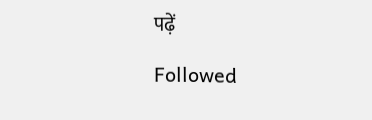पढ़ें

Followed